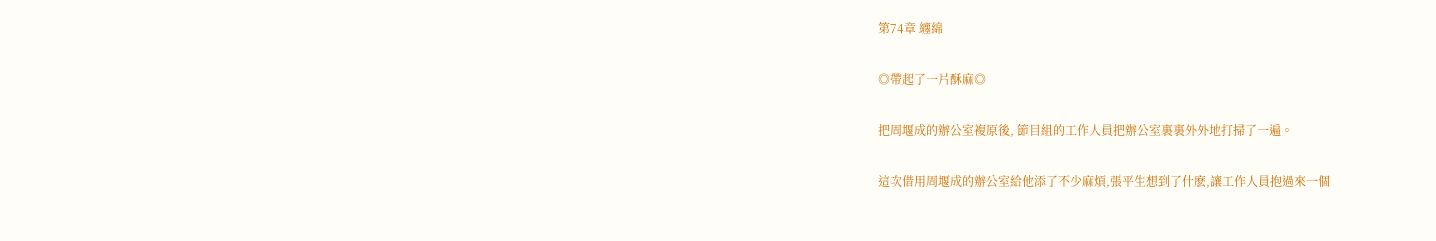第74章 纏綿

◎帶起了一片酥麻◎

把周堰成的辦公室複原後, 節目組的工作人員把辦公室裏裏外外地打掃了一遍。

這次借用周堰成的辦公室給他添了不少麻煩,張平生想到了什麽,讓工作人員抱過來一個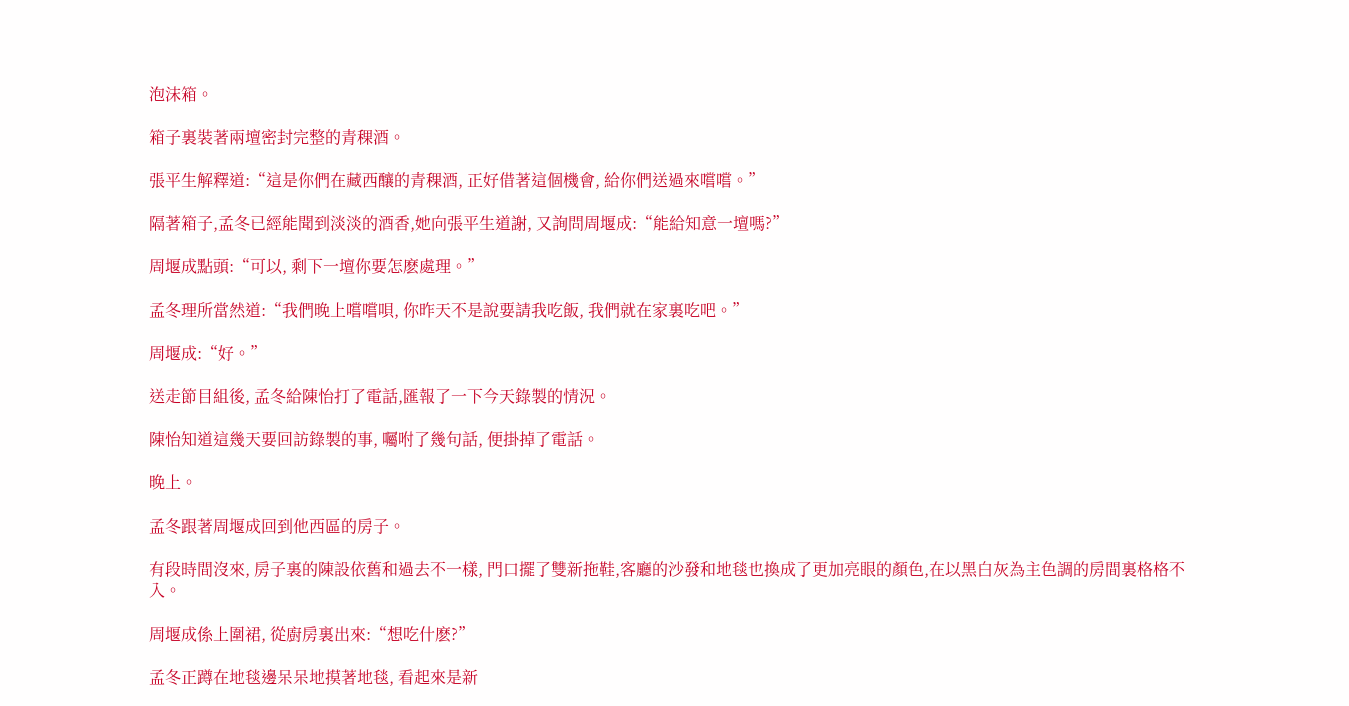泡沫箱。

箱子裏裝著兩壇密封完整的青稞酒。

張平生解釋道:“這是你們在藏西釀的青稞酒, 正好借著這個機會, 給你們送過來嚐嚐。”

隔著箱子,孟冬已經能聞到淡淡的酒香,她向張平生道謝, 又詢問周堰成:“能給知意一壇嗎?”

周堰成點頭:“可以, 剩下一壇你要怎麽處理。”

孟冬理所當然道:“我們晚上嚐嚐唄, 你昨天不是說要請我吃飯, 我們就在家裏吃吧。”

周堰成:“好。”

送走節目組後, 孟冬給陳怡打了電話,匯報了一下今天錄製的情況。

陳怡知道這幾天要回訪錄製的事, 囑咐了幾句話, 便掛掉了電話。

晚上。

孟冬跟著周堰成回到他西區的房子。

有段時間沒來, 房子裏的陳設依舊和過去不一樣, 門口擺了雙新拖鞋,客廳的沙發和地毯也換成了更加亮眼的顏色,在以黑白灰為主色調的房間裏格格不入。

周堰成係上圍裙, 從廚房裏出來:“想吃什麽?”

孟冬正蹲在地毯邊呆呆地摸著地毯, 看起來是新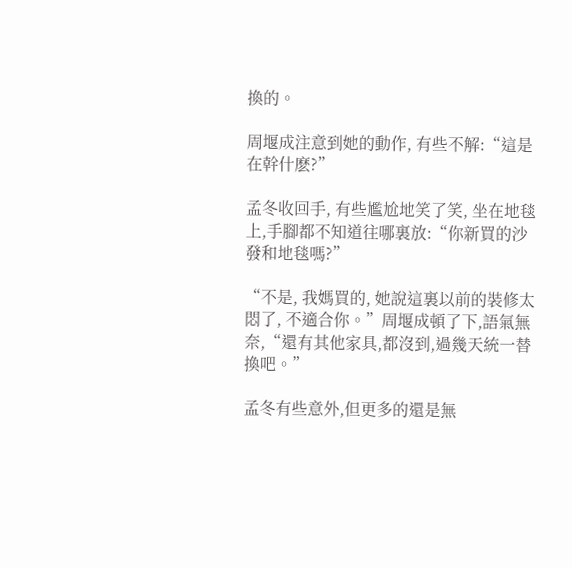換的。

周堰成注意到她的動作, 有些不解:“這是在幹什麽?”

孟冬收回手, 有些尷尬地笑了笑, 坐在地毯上,手腳都不知道往哪裏放:“你新買的沙發和地毯嗎?”

“不是, 我媽買的, 她說這裏以前的裝修太悶了, 不適合你。”周堰成頓了下,語氣無奈,“還有其他家具,都沒到,過幾天統一替換吧。”

孟冬有些意外,但更多的還是無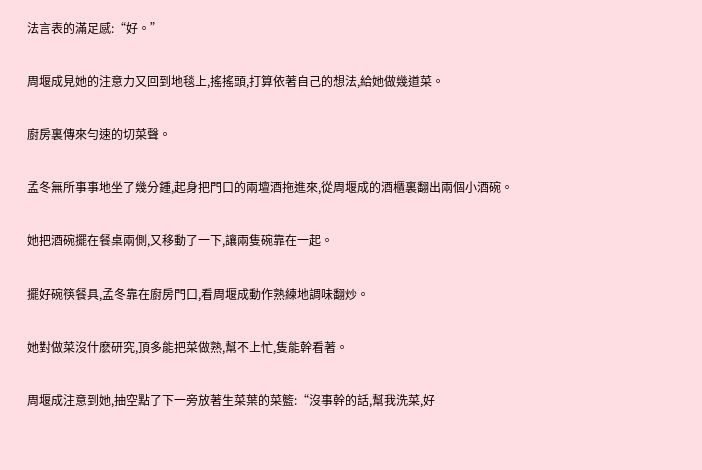法言表的滿足感:“好。”

周堰成見她的注意力又回到地毯上,搖搖頭,打算依著自己的想法,給她做幾道菜。

廚房裏傳來勻速的切菜聲。

孟冬無所事事地坐了幾分鍾,起身把門口的兩壇酒拖進來,從周堰成的酒櫃裏翻出兩個小酒碗。

她把酒碗擺在餐桌兩側,又移動了一下,讓兩隻碗靠在一起。

擺好碗筷餐具,孟冬靠在廚房門口,看周堰成動作熟練地調味翻炒。

她對做菜沒什麽研究,頂多能把菜做熟,幫不上忙,隻能幹看著。

周堰成注意到她,抽空點了下一旁放著生菜葉的菜籃:“沒事幹的話,幫我洗菜,好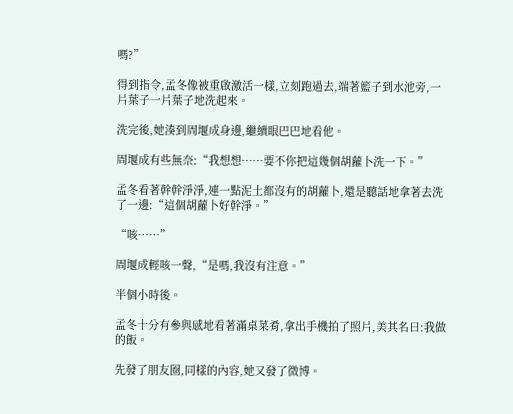嗎?”

得到指令,孟冬像被重啟激活一樣,立刻跑過去,端著籃子到水池旁,一片葉子一片葉子地洗起來。

洗完後,她湊到周堰成身邊,繼續眼巴巴地看他。

周堰成有些無奈:“我想想……要不你把這幾個胡蘿卜洗一下。”

孟冬看著幹幹淨淨,連一點泥土都沒有的胡蘿卜,還是聽話地拿著去洗了一邊:“這個胡蘿卜好幹淨。”

“咳……”

周堰成輕咳一聲,“是嗎,我沒有注意。”

半個小時後。

孟冬十分有參與感地看著滿桌菜肴,拿出手機拍了照片,美其名曰:我做的飯。

先發了朋友圈,同樣的內容,她又發了微博。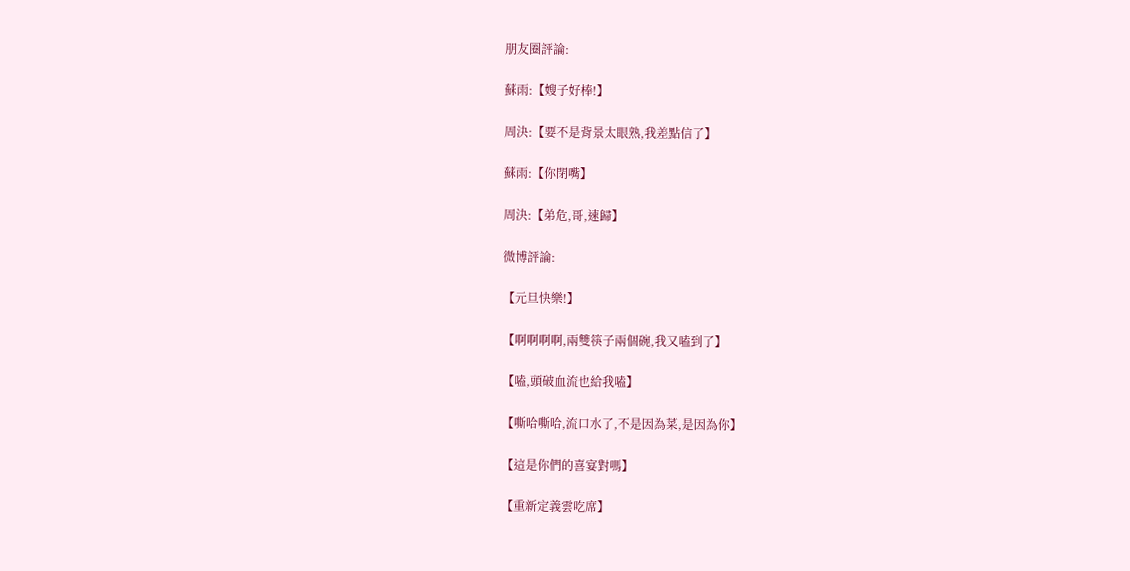朋友圈評論:

蘇雨:【嫂子好棒!】

周決:【要不是背景太眼熟,我差點信了】

蘇雨:【你閉嘴】

周決:【弟危,哥,速歸】

微博評論:

【元旦快樂!】

【啊啊啊啊,兩雙筷子兩個碗,我又嗑到了】

【嗑,頭破血流也給我嗑】

【嘶哈嘶哈,流口水了,不是因為菜,是因為你】

【這是你們的喜宴對嗎】

【重新定義雲吃席】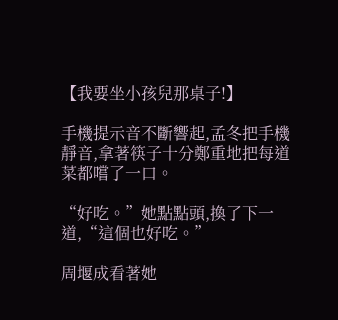【我要坐小孩兒那桌子!】

手機提示音不斷響起,孟冬把手機靜音,拿著筷子十分鄭重地把每道菜都嚐了一口。

“好吃。”她點點頭,換了下一道,“這個也好吃。”

周堰成看著她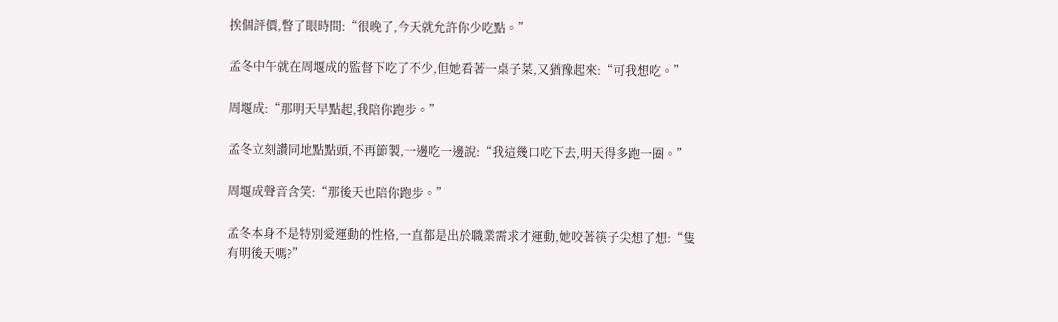挨個評價,瞥了眼時間:“很晚了,今天就允許你少吃點。”

孟冬中午就在周堰成的監督下吃了不少,但她看著一桌子菜,又猶豫起來:“可我想吃。”

周堰成:“那明天早點起,我陪你跑步。”

孟冬立刻讚同地點點頭,不再節製,一邊吃一邊說:“我這幾口吃下去,明天得多跑一圈。”

周堰成聲音含笑:“那後天也陪你跑步。”

孟冬本身不是特別愛運動的性格,一直都是出於職業需求才運動,她咬著筷子尖想了想:“隻有明後天嗎?”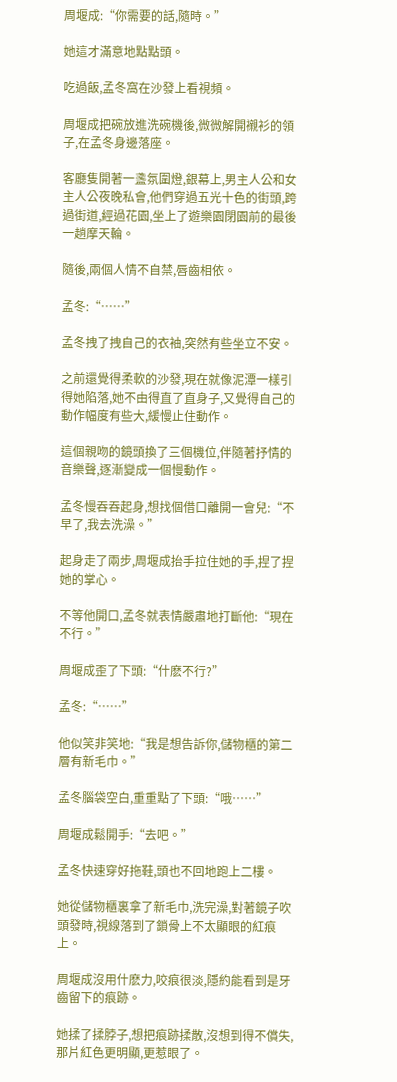周堰成:“你需要的話,隨時。”

她這才滿意地點點頭。

吃過飯,孟冬窩在沙發上看視頻。

周堰成把碗放進洗碗機後,微微解開襯衫的領子,在孟冬身邊落座。

客廳隻開著一盞氛圍燈,銀幕上,男主人公和女主人公夜晚私會,他們穿過五光十色的街頭,跨過街道,經過花園,坐上了遊樂園閉園前的最後一趟摩天輪。

隨後,兩個人情不自禁,唇齒相依。

孟冬:“……”

孟冬拽了拽自己的衣袖,突然有些坐立不安。

之前還覺得柔軟的沙發,現在就像泥潭一樣引得她陷落,她不由得直了直身子,又覺得自己的動作幅度有些大,緩慢止住動作。

這個親吻的鏡頭換了三個機位,伴隨著抒情的音樂聲,逐漸變成一個慢動作。

孟冬慢吞吞起身,想找個借口離開一會兒:“不早了,我去洗澡。”

起身走了兩步,周堰成抬手拉住她的手,捏了捏她的掌心。

不等他開口,孟冬就表情嚴肅地打斷他:“現在不行。”

周堰成歪了下頭:“什麽不行?”

孟冬:“……”

他似笑非笑地:“我是想告訴你,儲物櫃的第二層有新毛巾。”

孟冬腦袋空白,重重點了下頭:“哦……”

周堰成鬆開手:“去吧。”

孟冬快速穿好拖鞋,頭也不回地跑上二樓。

她從儲物櫃裏拿了新毛巾,洗完澡,對著鏡子吹頭發時,視線落到了鎖骨上不太顯眼的紅痕上。

周堰成沒用什麽力,咬痕很淡,隱約能看到是牙齒留下的痕跡。

她揉了揉脖子,想把痕跡揉散,沒想到得不償失,那片紅色更明顯,更惹眼了。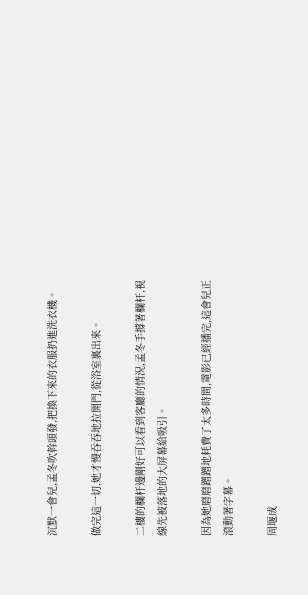沉默一會兒,孟冬吹幹頭發,把換下來的衣服扔進洗衣機。

做完這一切,她才慢吞吞地拉開門,從浴室裏出來。

二樓的欄杆邊剛好可以看到客廳的情況,孟冬手撐著欄杆,視線先被落地的大屏幕給吸引。

因為她磨磨蹭蹭地耗費了太多時間,電影已經播完,這會兒正滾動著字幕。

周堰成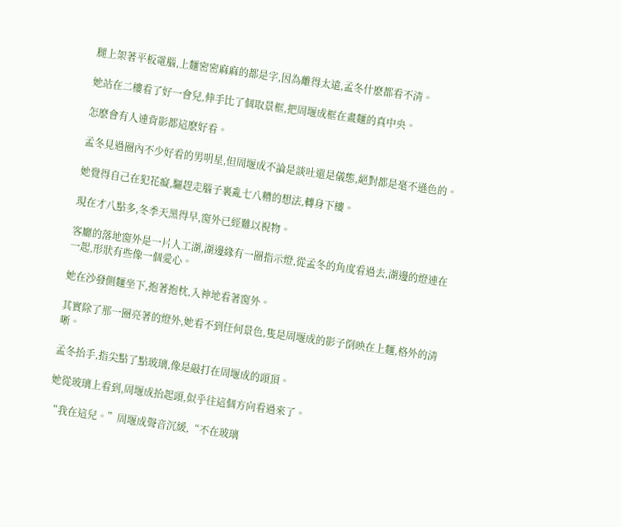腿上架著平板電腦,上麵密密麻麻的都是字,因為離得太遠,孟冬什麽都看不清。

她站在二樓看了好一會兒,伸手比了個取景框,把周堰成框在畫麵的真中央。

怎麽會有人連背影都這麽好看。

孟冬見過圈內不少好看的男明星,但周堰成不論是談吐還是儀態,絕對都是毫不遜色的。

她覺得自己在犯花癡,驅趕走腦子裏亂七八糟的想法,轉身下樓。

現在才八點多,冬季天黑得早,窗外已經難以視物。

客廳的落地窗外是一片人工湖,湖邊緣有一圈指示燈,從孟冬的角度看過去,湖邊的燈連在一起,形狀有些像一個愛心。

她在沙發側麵坐下,抱著抱枕,入神地看著窗外。

其實除了那一圈亮著的燈外,她看不到任何景色,隻是周堰成的影子倒映在上麵,格外的清晰。

孟冬抬手,指尖點了點玻璃,像是敲打在周堰成的頭頂。

她從玻璃上看到,周堰成抬起頭,似乎往這個方向看過來了。

“我在這兒。”周堰成聲音沉緩,“不在玻璃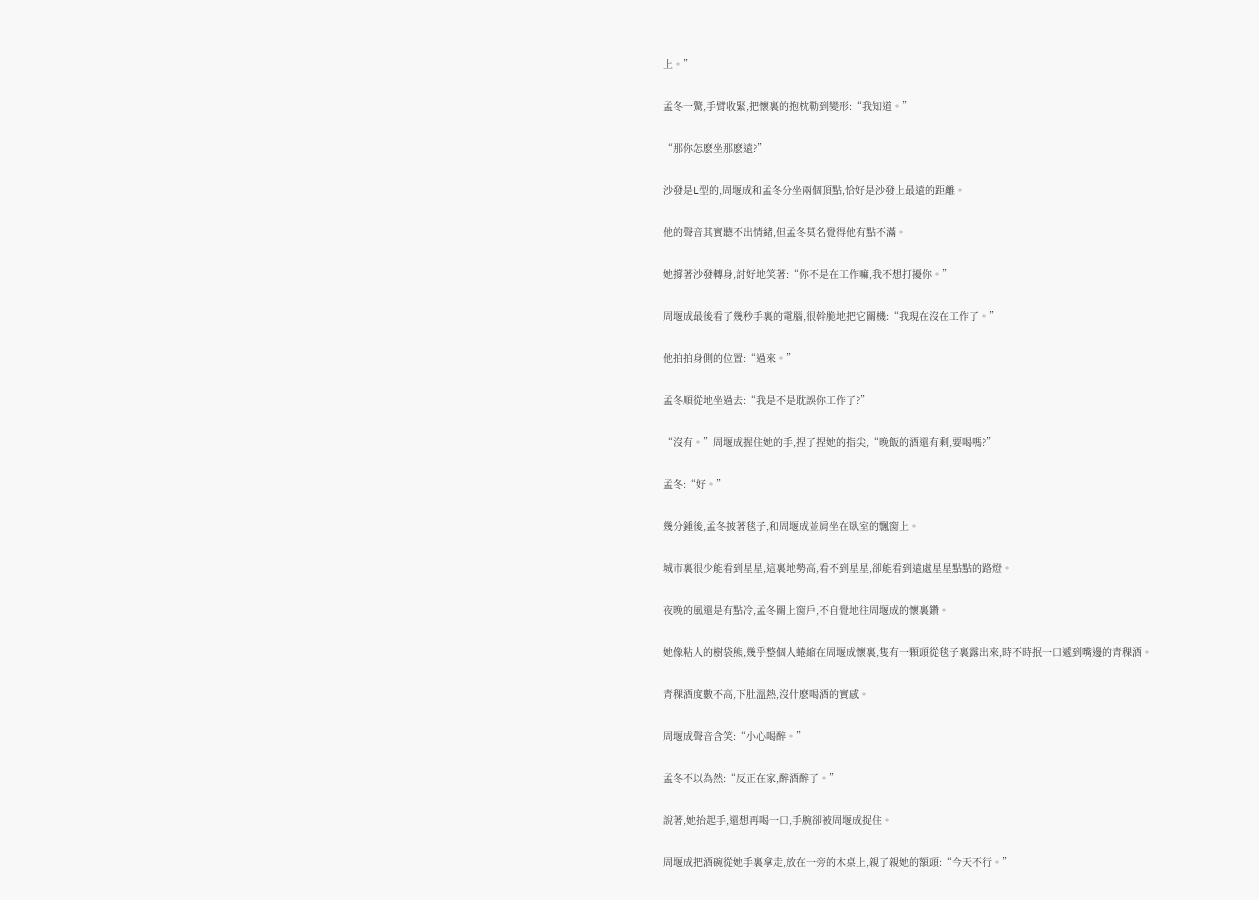上。”

孟冬一驚,手臂收緊,把懷裏的抱枕勒到變形:“我知道。”

“那你怎麽坐那麽遠?”

沙發是L型的,周堰成和孟冬分坐兩個頂點,恰好是沙發上最遠的距離。

他的聲音其實聽不出情緒,但孟冬莫名覺得他有點不滿。

她撐著沙發轉身,討好地笑著:“你不是在工作嘛,我不想打擾你。”

周堰成最後看了幾秒手裏的電腦,很幹脆地把它關機:“我現在沒在工作了。”

他拍拍身側的位置:“過來。”

孟冬順從地坐過去:“我是不是耽誤你工作了?”

“沒有。”周堰成握住她的手,捏了捏她的指尖,“晚飯的酒還有剩,要喝嗎?”

孟冬:“好。”

幾分鍾後,孟冬披著毯子,和周堰成並肩坐在臥室的飄窗上。

城市裏很少能看到星星,這裏地勢高,看不到星星,卻能看到遠處星星點點的路燈。

夜晚的風還是有點冷,孟冬關上窗戶,不自覺地往周堰成的懷裏鑽。

她像粘人的樹袋熊,幾乎整個人蜷縮在周堰成懷裏,隻有一顆頭從毯子裏露出來,時不時抿一口遞到嘴邊的青稞酒。

青稞酒度數不高,下肚溫熱,沒什麽喝酒的實感。

周堰成聲音含笑:“小心喝醉。”

孟冬不以為然:“反正在家,醉酒醉了。”

說著,她抬起手,還想再喝一口,手腕卻被周堰成捉住。

周堰成把酒碗從她手裏拿走,放在一旁的木桌上,親了親她的額頭:“今天不行。”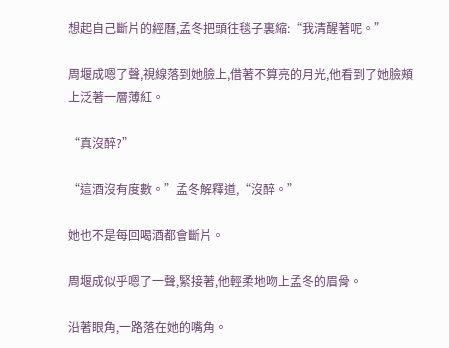想起自己斷片的經曆,孟冬把頭往毯子裏縮:“我清醒著呢。”

周堰成嗯了聲,視線落到她臉上,借著不算亮的月光,他看到了她臉頰上泛著一層薄紅。

“真沒醉?”

“這酒沒有度數。”孟冬解釋道,“沒醉。”

她也不是每回喝酒都會斷片。

周堰成似乎嗯了一聲,緊接著,他輕柔地吻上孟冬的眉骨。

沿著眼角,一路落在她的嘴角。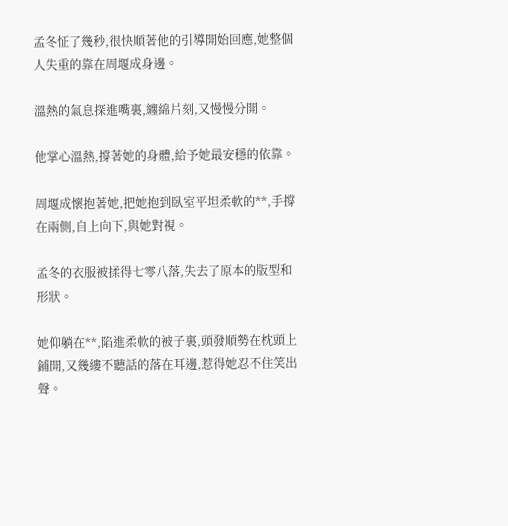孟冬怔了幾秒,很快順著他的引導開始回應,她整個人失重的靠在周堰成身邊。

溫熱的氣息探進嘴裏,纏綿片刻,又慢慢分開。

他掌心溫熱,撐著她的身體,給予她最安穩的依靠。

周堰成懷抱著她,把她抱到臥室平坦柔軟的**,手撐在兩側,自上向下,與她對視。

孟冬的衣服被揉得七零八落,失去了原本的版型和形狀。

她仰躺在**,陷進柔軟的被子裏,頭發順勢在枕頭上鋪開,又幾縷不聽話的落在耳邊,惹得她忍不住笑出聲。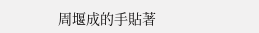周堰成的手貼著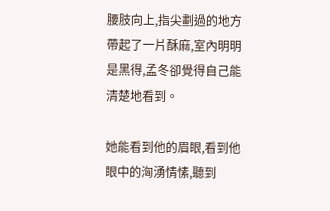腰肢向上,指尖劃過的地方帶起了一片酥麻,室內明明是黑得,孟冬卻覺得自己能清楚地看到。

她能看到他的眉眼,看到他眼中的洶湧情愫,聽到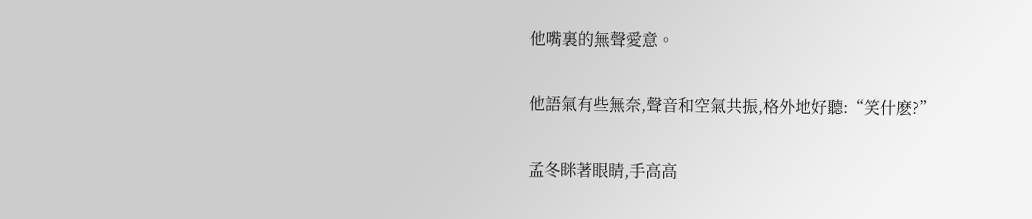他嘴裏的無聲愛意。

他語氣有些無奈,聲音和空氣共振,格外地好聽:“笑什麽?”

孟冬眯著眼睛,手高高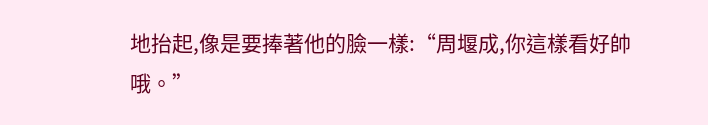地抬起,像是要捧著他的臉一樣:“周堰成,你這樣看好帥哦。”